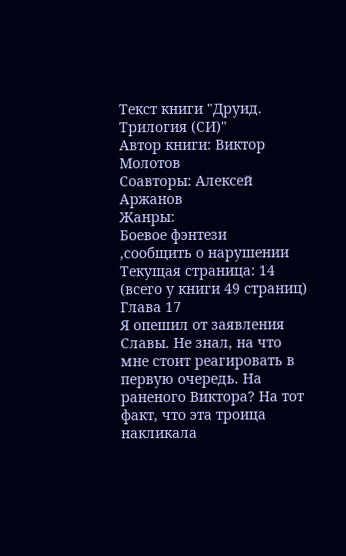Текст книги "Друид. Трилогия (СИ)"
Автор книги: Виктор Молотов
Соавторы: Алексей Аржанов
Жанры:
Боевое фэнтези
,сообщить о нарушении
Текущая страница: 14 (всего у книги 49 страниц)
Глава 17
Я опешил от заявления Славы. Не знал, на что мне стоит реагировать в первую очередь. На раненого Виктора? На тот факт, что эта троица накликала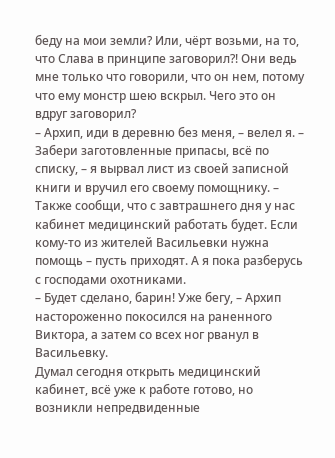беду на мои земли? Или, чёрт возьми, на то, что Слава в принципе заговорил?! Они ведь мне только что говорили, что он нем, потому что ему монстр шею вскрыл. Чего это он вдруг заговорил?
– Архип, иди в деревню без меня, – велел я. – Забери заготовленные припасы, всё по списку, – я вырвал лист из своей записной книги и вручил его своему помощнику. – Также сообщи, что с завтрашнего дня у нас кабинет медицинский работать будет. Если кому-то из жителей Васильевки нужна помощь – пусть приходят. А я пока разберусь с господами охотниками.
– Будет сделано, барин! Уже бегу, – Архип настороженно покосился на раненного Виктора, а затем со всех ног рванул в Васильевку.
Думал сегодня открыть медицинский кабинет, всё уже к работе готово, но возникли непредвиденные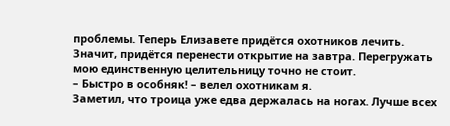проблемы. Теперь Елизавете придётся охотников лечить. Значит, придётся перенести открытие на завтра. Перегружать мою единственную целительницу точно не стоит.
– Быстро в особняк! – велел охотникам я.
Заметил, что троица уже едва держалась на ногах. Лучше всех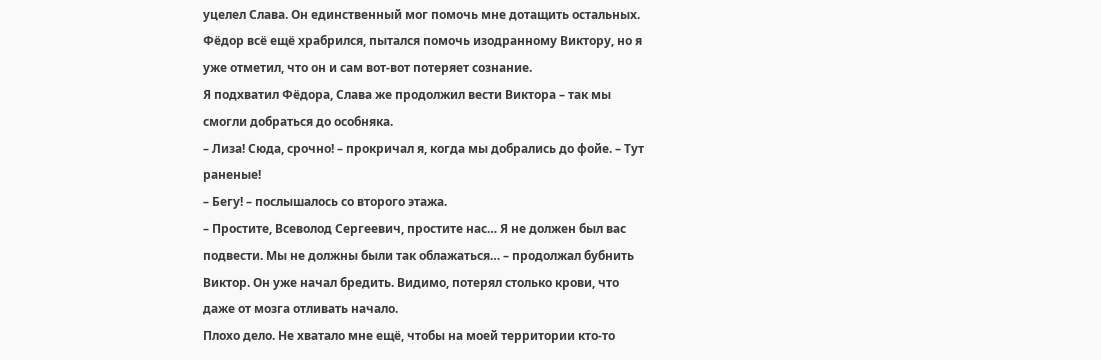уцелел Слава. Он единственный мог помочь мне дотащить остальных. Фёдор всё ещё храбрился, пытался помочь изодранному Виктору, но я уже отметил, что он и сам вот-вот потеряет сознание.
Я подхватил Фёдора, Слава же продолжил вести Виктора – так мы смогли добраться до особняка.
– Лиза! Сюда, срочно! – прокричал я, когда мы добрались до фойе. – Тут раненые!
– Бегу! – послышалось со второго этажа.
– Простите, Всеволод Сергеевич, простите нас… Я не должен был вас подвести. Мы не должны были так облажаться… – продолжал бубнить Виктор. Он уже начал бредить. Видимо, потерял столько крови, что даже от мозга отливать начало.
Плохо дело. Не хватало мне ещё, чтобы на моей территории кто-то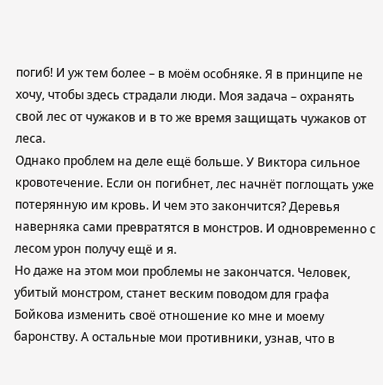погиб! И уж тем более – в моём особняке. Я в принципе не хочу, чтобы здесь страдали люди. Моя задача – охранять свой лес от чужаков и в то же время защищать чужаков от леса.
Однако проблем на деле ещё больше. У Виктора сильное кровотечение. Если он погибнет, лес начнёт поглощать уже потерянную им кровь. И чем это закончится? Деревья наверняка сами превратятся в монстров. И одновременно с лесом урон получу ещё и я.
Но даже на этом мои проблемы не закончатся. Человек, убитый монстром, станет веским поводом для графа Бойкова изменить своё отношение ко мне и моему баронству. А остальные мои противники, узнав, что в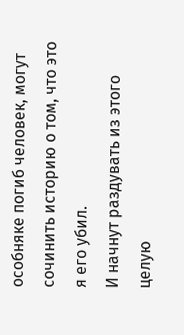особняке погиб человек, могут сочинить историю о том, что это я его убил.
И начнут раздувать из этого целую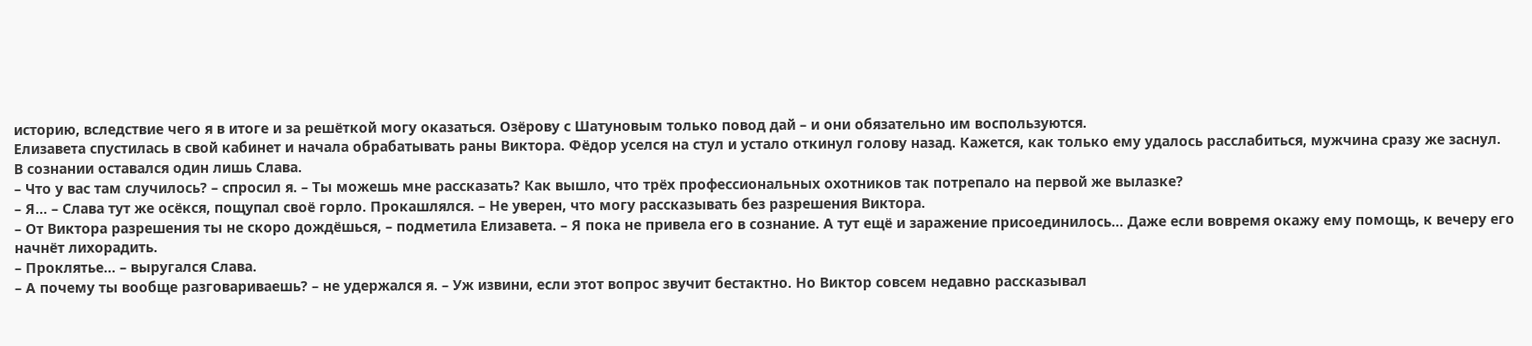историю, вследствие чего я в итоге и за решёткой могу оказаться. Озёрову с Шатуновым только повод дай – и они обязательно им воспользуются.
Елизавета спустилась в свой кабинет и начала обрабатывать раны Виктора. Фёдор уселся на стул и устало откинул голову назад. Кажется, как только ему удалось расслабиться, мужчина сразу же заснул.
В сознании оставался один лишь Слава.
– Что у вас там случилось? – спросил я. – Ты можешь мне рассказать? Как вышло, что трёх профессиональных охотников так потрепало на первой же вылазке?
– Я… – Слава тут же осёкся, пощупал своё горло. Прокашлялся. – Не уверен, что могу рассказывать без разрешения Виктора.
– От Виктора разрешения ты не скоро дождёшься, – подметила Елизавета. – Я пока не привела его в сознание. А тут ещё и заражение присоединилось… Даже если вовремя окажу ему помощь, к вечеру его начнёт лихорадить.
– Проклятье… – выругался Слава.
– А почему ты вообще разговариваешь? – не удержался я. – Уж извини, если этот вопрос звучит бестактно. Но Виктор совсем недавно рассказывал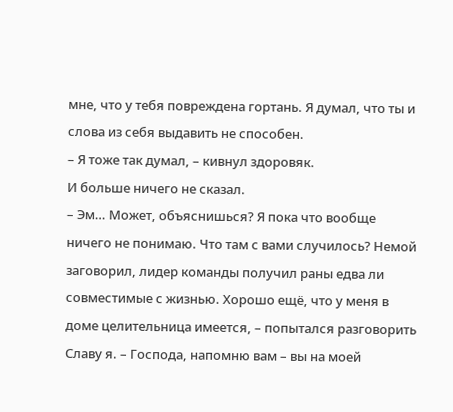мне, что у тебя повреждена гортань. Я думал, что ты и слова из себя выдавить не способен.
– Я тоже так думал, – кивнул здоровяк.
И больше ничего не сказал.
– Эм… Может, объяснишься? Я пока что вообще ничего не понимаю. Что там с вами случилось? Немой заговорил, лидер команды получил раны едва ли совместимые с жизнью. Хорошо ещё, что у меня в доме целительница имеется, – попытался разговорить Славу я. – Господа, напомню вам – вы на моей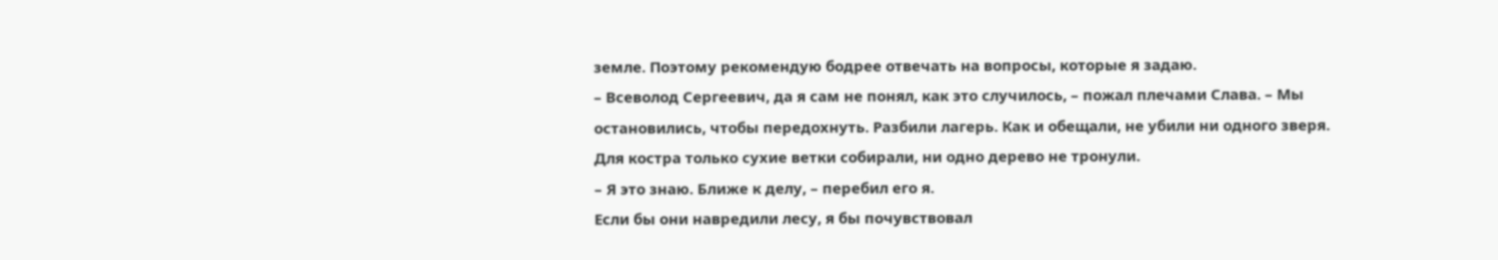земле. Поэтому рекомендую бодрее отвечать на вопросы, которые я задаю.
– Всеволод Сергеевич, да я сам не понял, как это случилось, – пожал плечами Слава. – Мы остановились, чтобы передохнуть. Разбили лагерь. Как и обещали, не убили ни одного зверя. Для костра только сухие ветки собирали, ни одно дерево не тронули.
– Я это знаю. Ближе к делу, – перебил его я.
Если бы они навредили лесу, я бы почувствовал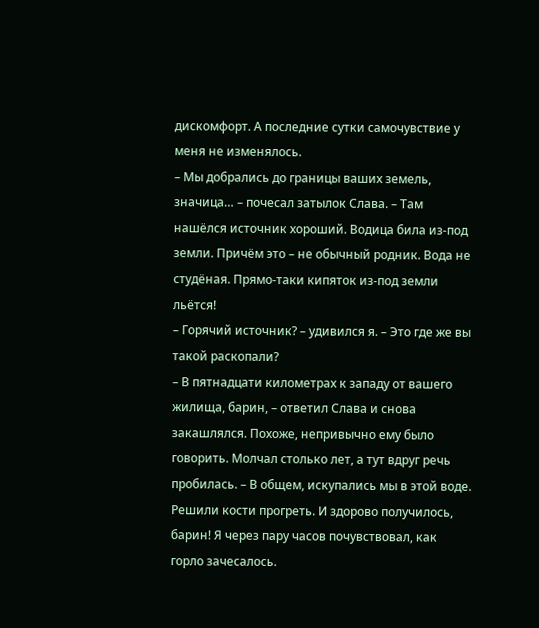дискомфорт. А последние сутки самочувствие у меня не изменялось.
– Мы добрались до границы ваших земель, значица… – почесал затылок Слава. – Там нашёлся источник хороший. Водица била из-под земли. Причём это – не обычный родник. Вода не студёная. Прямо-таки кипяток из-под земли льётся!
– Горячий источник? – удивился я. – Это где же вы такой раскопали?
– В пятнадцати километрах к западу от вашего жилища, барин, – ответил Слава и снова закашлялся. Похоже, непривычно ему было говорить. Молчал столько лет, а тут вдруг речь пробилась. – В общем, искупались мы в этой воде. Решили кости прогреть. И здорово получилось, барин! Я через пару часов почувствовал, как горло зачесалось.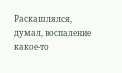Раскашлялся, думал, воспаление какое-то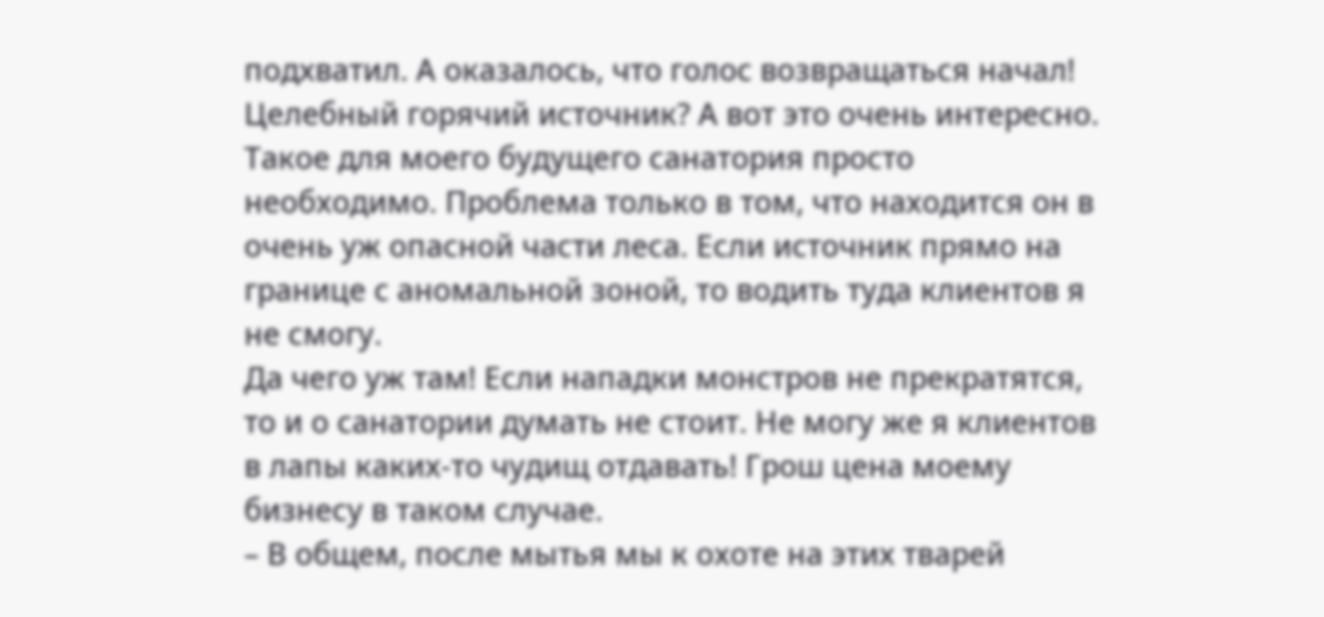подхватил. А оказалось, что голос возвращаться начал!
Целебный горячий источник? А вот это очень интересно. Такое для моего будущего санатория просто необходимо. Проблема только в том, что находится он в очень уж опасной части леса. Если источник прямо на границе с аномальной зоной, то водить туда клиентов я не смогу.
Да чего уж там! Если нападки монстров не прекратятся, то и о санатории думать не стоит. Не могу же я клиентов в лапы каких-то чудищ отдавать! Грош цена моему бизнесу в таком случае.
– В общем, после мытья мы к охоте на этих тварей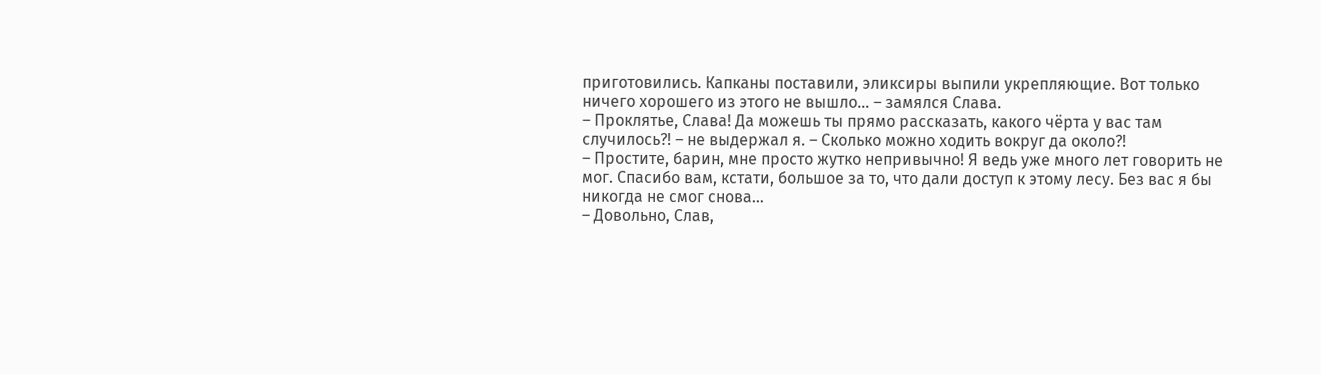приготовились. Капканы поставили, эликсиры выпили укрепляющие. Вот только ничего хорошего из этого не вышло… – замялся Слава.
– Проклятье, Слава! Да можешь ты прямо рассказать, какого чёрта у вас там случилось?! – не выдержал я. – Сколько можно ходить вокруг да около?!
– Простите, барин, мне просто жутко непривычно! Я ведь уже много лет говорить не мог. Спасибо вам, кстати, большое за то, что дали доступ к этому лесу. Без вас я бы никогда не смог снова…
– Довольно, Слав,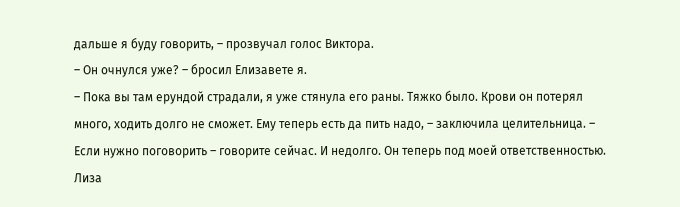дальше я буду говорить, – прозвучал голос Виктора.
– Он очнулся уже? – бросил Елизавете я.
– Пока вы там ерундой страдали, я уже стянула его раны. Тяжко было. Крови он потерял много, ходить долго не сможет. Ему теперь есть да пить надо, – заключила целительница. – Если нужно поговорить – говорите сейчас. И недолго. Он теперь под моей ответственностью.
Лиза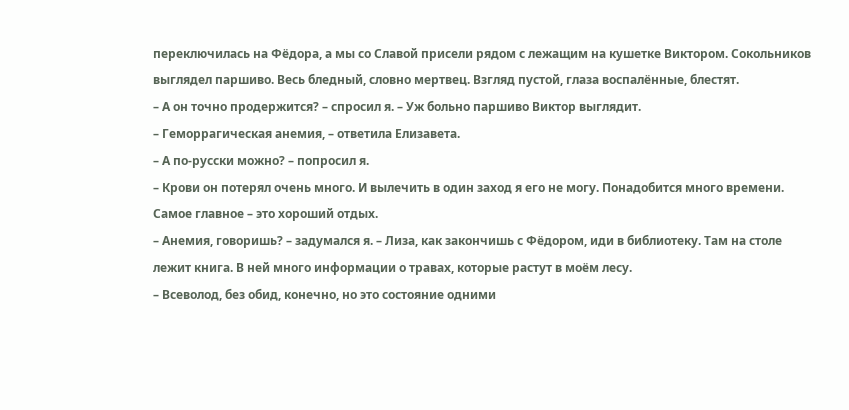переключилась на Фёдора, а мы со Славой присели рядом с лежащим на кушетке Виктором. Сокольников выглядел паршиво. Весь бледный, словно мертвец. Взгляд пустой, глаза воспалённые, блестят.
– А он точно продержится? – спросил я. – Уж больно паршиво Виктор выглядит.
– Геморрагическая анемия, – ответила Елизавета.
– А по-русски можно? – попросил я.
– Крови он потерял очень много. И вылечить в один заход я его не могу. Понадобится много времени. Самое главное – это хороший отдых.
– Анемия, говоришь? – задумался я. – Лиза, как закончишь с Фёдором, иди в библиотеку. Там на столе лежит книга. В ней много информации о травах, которые растут в моём лесу.
– Всеволод, без обид, конечно, но это состояние одними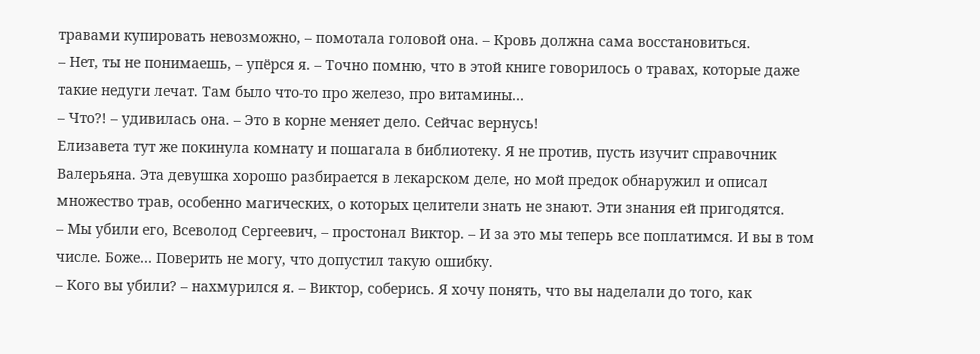травами купировать невозможно, – помотала головой она. – Кровь должна сама восстановиться.
– Нет, ты не понимаешь, – упёрся я. – Точно помню, что в этой книге говорилось о травах, которые даже такие недуги лечат. Там было что-то про железо, про витамины…
– Что?! – удивилась она. – Это в корне меняет дело. Сейчас вернусь!
Елизавета тут же покинула комнату и пошагала в библиотеку. Я не против, пусть изучит справочник Валерьяна. Эта девушка хорошо разбирается в лекарском деле, но мой предок обнаружил и описал множество трав, особенно магических, о которых целители знать не знают. Эти знания ей пригодятся.
– Мы убили его, Всеволод Сергеевич, – простонал Виктор. – И за это мы теперь все поплатимся. И вы в том числе. Боже… Поверить не могу, что допустил такую ошибку.
– Кого вы убили? – нахмурился я. – Виктор, соберись. Я хочу понять, что вы наделали до того, как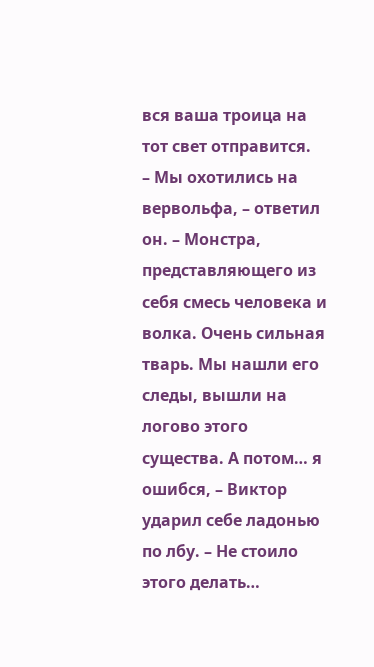вся ваша троица на тот свет отправится.
– Мы охотились на вервольфа, – ответил он. – Монстра, представляющего из себя смесь человека и волка. Очень сильная тварь. Мы нашли его следы, вышли на логово этого существа. А потом… я ошибся, – Виктор ударил себе ладонью по лбу. – Не стоило этого делать…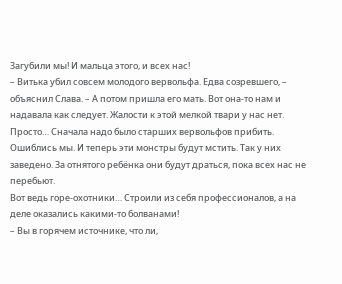Загубили мы! И мальца этого, и всех нас!
– Витька убил совсем молодого вервольфа. Едва созревшего, – объяснил Слава. – А потом пришла его мать. Вот она-то нам и надавала как следует. Жалости к этой мелкой твари у нас нет. Просто… Сначала надо было старших вервольфов прибить. Ошиблись мы. И теперь эти монстры будут мстить. Так у них заведено. За отнятого ребёнка они будут драться, пока всех нас не перебьют.
Вот ведь горе-охотники… Строили из себя профессионалов, а на деле оказались какими-то болванами!
– Вы в горячем источнике, что ли,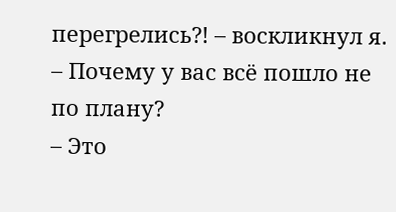перегрелись?! – воскликнул я. – Почему у вас всё пошло не по плану?
– Это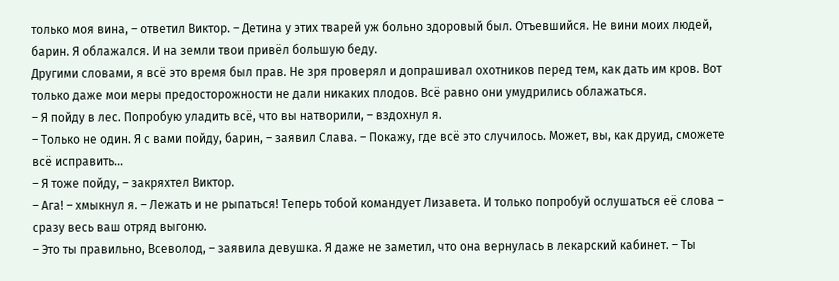только моя вина, – ответил Виктор. – Детина у этих тварей уж больно здоровый был. Отъевшийся. Не вини моих людей, барин. Я облажался. И на земли твои привёл большую беду.
Другими словами, я всё это время был прав. Не зря проверял и допрашивал охотников перед тем, как дать им кров. Вот только даже мои меры предосторожности не дали никаких плодов. Всё равно они умудрились облажаться.
– Я пойду в лес. Попробую уладить всё, что вы натворили, – вздохнул я.
– Только не один. Я с вами пойду, барин, – заявил Слава. – Покажу, где всё это случилось. Может, вы, как друид, сможете всё исправить…
– Я тоже пойду, – закряхтел Виктор.
– Ага! – хмыкнул я. – Лежать и не рыпаться! Теперь тобой командует Лизавета. И только попробуй ослушаться её слова – сразу весь ваш отряд выгоню.
– Это ты правильно, Всеволод, – заявила девушка. Я даже не заметил, что она вернулась в лекарский кабинет. – Ты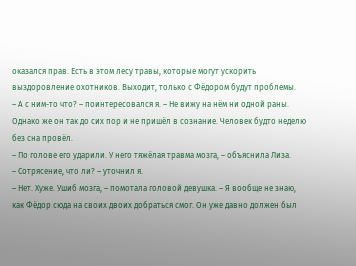оказался прав. Есть в этом лесу травы, которые могут ускорить выздоровление охотников. Выходит, только с Фёдором будут проблемы.
– А с ним-то что? – поинтересовался я. – Не вижу на нём ни одной раны.
Однако же он так до сих пор и не пришёл в сознание. Человек будто неделю без сна провёл.
– По голове его ударили. У него тяжёлая травма мозга, – объяснила Лиза.
– Сотрясение, что ли? – уточнил я.
– Нет. Хуже. Ушиб мозга, – помотала головой девушка. – Я вообще не знаю, как Фёдор сюда на своих двоих добраться смог. Он уже давно должен был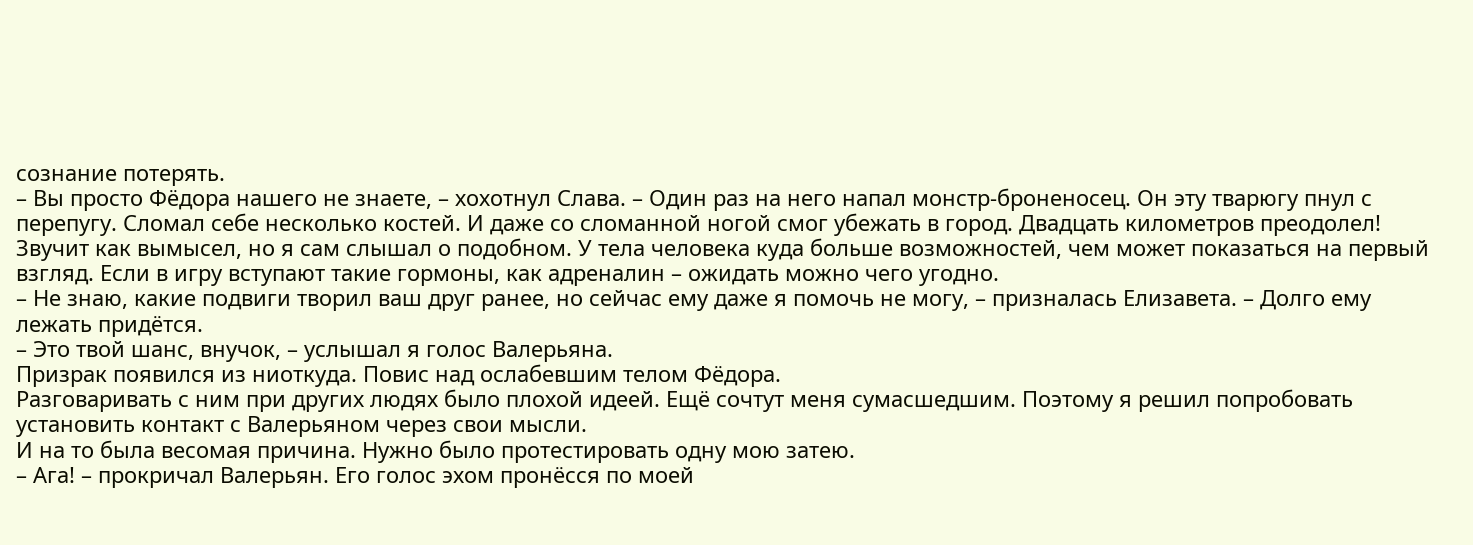сознание потерять.
– Вы просто Фёдора нашего не знаете, – хохотнул Слава. – Один раз на него напал монстр-броненосец. Он эту тварюгу пнул с перепугу. Сломал себе несколько костей. И даже со сломанной ногой смог убежать в город. Двадцать километров преодолел!
Звучит как вымысел, но я сам слышал о подобном. У тела человека куда больше возможностей, чем может показаться на первый взгляд. Если в игру вступают такие гормоны, как адреналин – ожидать можно чего угодно.
– Не знаю, какие подвиги творил ваш друг ранее, но сейчас ему даже я помочь не могу, – призналась Елизавета. – Долго ему лежать придётся.
– Это твой шанс, внучок, – услышал я голос Валерьяна.
Призрак появился из ниоткуда. Повис над ослабевшим телом Фёдора.
Разговаривать с ним при других людях было плохой идеей. Ещё сочтут меня сумасшедшим. Поэтому я решил попробовать установить контакт с Валерьяном через свои мысли.
И на то была весомая причина. Нужно было протестировать одну мою затею.
– Ага! – прокричал Валерьян. Его голос эхом пронёсся по моей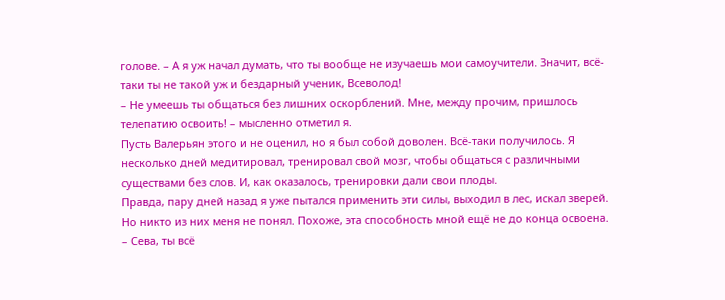голове. – А я уж начал думать, что ты вообще не изучаешь мои самоучители. Значит, всё-таки ты не такой уж и бездарный ученик, Всеволод!
– Не умеешь ты общаться без лишних оскорблений. Мне, между прочим, пришлось телепатию освоить! – мысленно отметил я.
Пусть Валерьян этого и не оценил, но я был собой доволен. Всё-таки получилось. Я несколько дней медитировал, тренировал свой мозг, чтобы общаться с различными существами без слов. И, как оказалось, тренировки дали свои плоды.
Правда, пару дней назад я уже пытался применить эти силы, выходил в лес, искал зверей. Но никто из них меня не понял. Похоже, эта способность мной ещё не до конца освоена.
– Сева, ты всё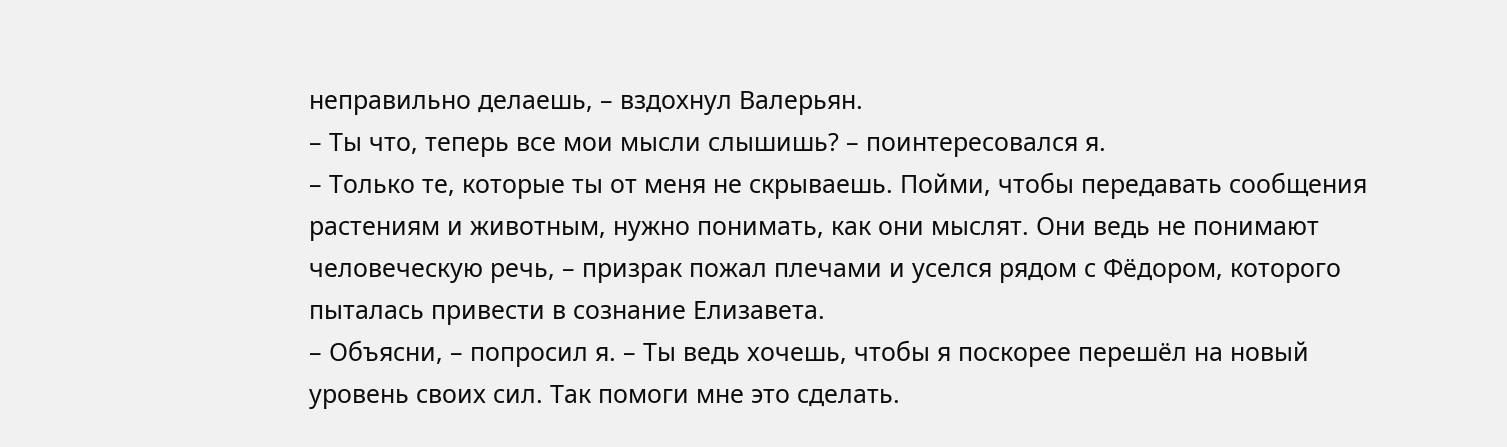неправильно делаешь, – вздохнул Валерьян.
– Ты что, теперь все мои мысли слышишь? – поинтересовался я.
– Только те, которые ты от меня не скрываешь. Пойми, чтобы передавать сообщения растениям и животным, нужно понимать, как они мыслят. Они ведь не понимают человеческую речь, – призрак пожал плечами и уселся рядом с Фёдором, которого пыталась привести в сознание Елизавета.
– Объясни, – попросил я. – Ты ведь хочешь, чтобы я поскорее перешёл на новый уровень своих сил. Так помоги мне это сделать.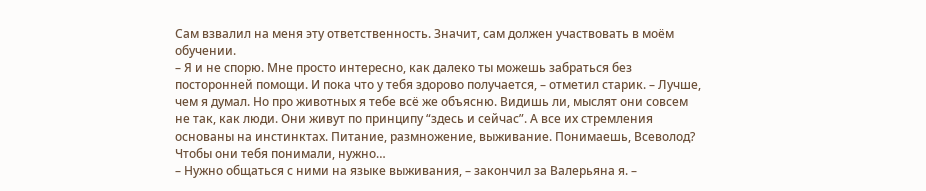Сам взвалил на меня эту ответственность. Значит, сам должен участвовать в моём обучении.
– Я и не спорю. Мне просто интересно, как далеко ты можешь забраться без посторонней помощи. И пока что у тебя здорово получается, – отметил старик. – Лучше, чем я думал. Но про животных я тебе всё же объясню. Видишь ли, мыслят они совсем не так, как люди. Они живут по принципу “здесь и сейчас”. А все их стремления основаны на инстинктах. Питание, размножение, выживание. Понимаешь, Всеволод? Чтобы они тебя понимали, нужно…
– Нужно общаться с ними на языке выживания, – закончил за Валерьяна я. –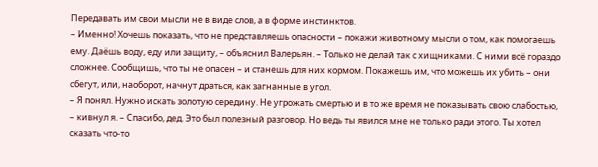Передавать им свои мысли не в виде слов, а в форме инстинктов.
– Именно! Хочешь показать, что не представляешь опасности – покажи животному мысли о том, как помогаешь ему. Даёшь воду, еду или защиту, – объяснил Валерьян. – Только не делай так с хищниками. С ними всё гораздо сложнее. Сообщишь, что ты не опасен – и станешь для них кормом. Покажешь им, что можешь их убить – они сбегут, или, наоборот, начнут драться, как загнанные в угол.
– Я понял. Нужно искать золотую середину. Не угрожать смертью и в то же время не показывать свою слабостью, – кивнул я. – Спасибо, дед. Это был полезный разговор. Но ведь ты явился мне не только ради этого. Ты хотел сказать что-то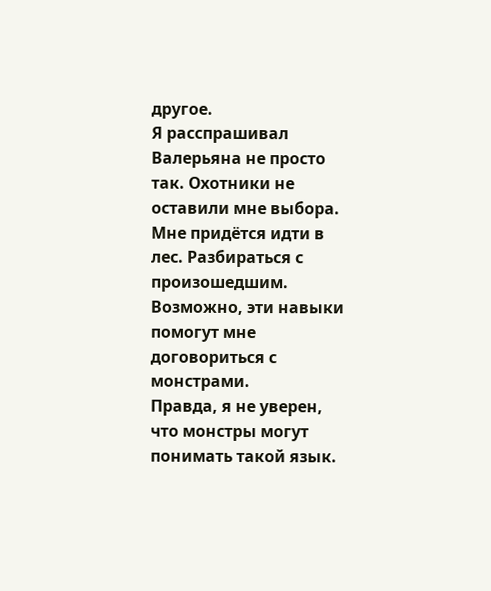другое.
Я расспрашивал Валерьяна не просто так. Охотники не оставили мне выбора. Мне придётся идти в лес. Разбираться с произошедшим. Возможно, эти навыки помогут мне договориться с монстрами.
Правда, я не уверен, что монстры могут понимать такой язык.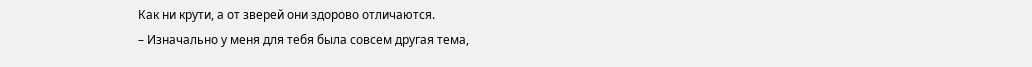Как ни крути, а от зверей они здорово отличаются.
– Изначально у меня для тебя была совсем другая тема,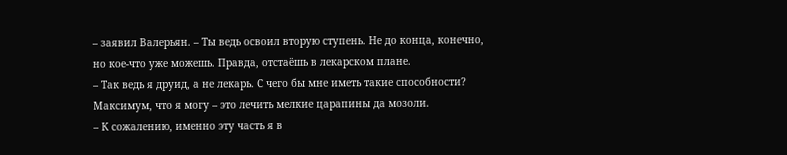– заявил Валерьян. – Ты ведь освоил вторую ступень. Не до конца, конечно, но кое-что уже можешь. Правда, отстаёшь в лекарском плане.
– Так ведь я друид, а не лекарь. С чего бы мне иметь такие способности? Максимум, что я могу – это лечить мелкие царапины да мозоли.
– К сожалению, именно эту часть я в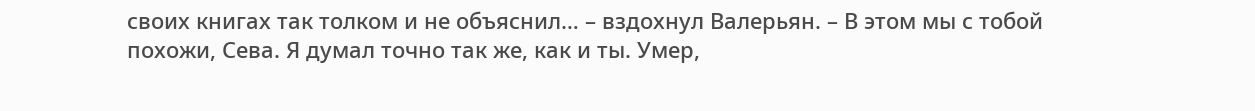своих книгах так толком и не объяснил… – вздохнул Валерьян. – В этом мы с тобой похожи, Сева. Я думал точно так же, как и ты. Умер,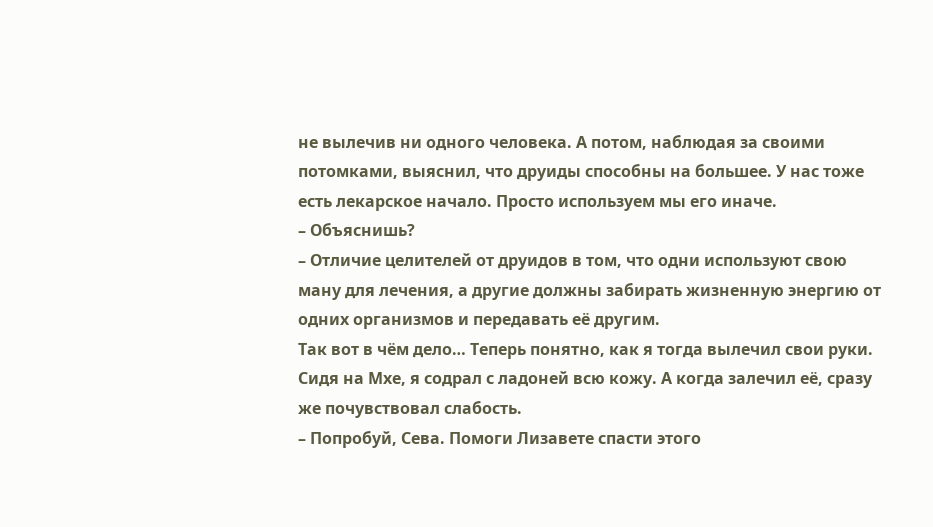не вылечив ни одного человека. А потом, наблюдая за своими потомками, выяснил, что друиды способны на большее. У нас тоже есть лекарское начало. Просто используем мы его иначе.
– Объяснишь?
– Отличие целителей от друидов в том, что одни используют свою ману для лечения, а другие должны забирать жизненную энергию от одних организмов и передавать её другим.
Так вот в чём дело… Теперь понятно, как я тогда вылечил свои руки. Сидя на Мхе, я содрал с ладоней всю кожу. А когда залечил её, сразу же почувствовал слабость.
– Попробуй, Сева. Помоги Лизавете спасти этого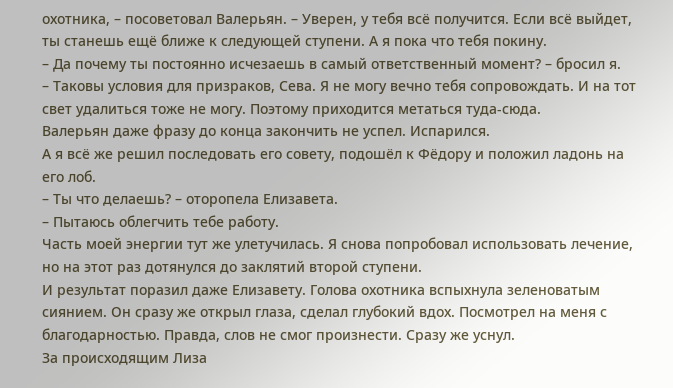охотника, – посоветовал Валерьян. – Уверен, у тебя всё получится. Если всё выйдет, ты станешь ещё ближе к следующей ступени. А я пока что тебя покину.
– Да почему ты постоянно исчезаешь в самый ответственный момент? – бросил я.
– Таковы условия для призраков, Сева. Я не могу вечно тебя сопровождать. И на тот свет удалиться тоже не могу. Поэтому приходится метаться туда-сюда.
Валерьян даже фразу до конца закончить не успел. Испарился.
А я всё же решил последовать его совету, подошёл к Фёдору и положил ладонь на его лоб.
– Ты что делаешь? – оторопела Елизавета.
– Пытаюсь облегчить тебе работу.
Часть моей энергии тут же улетучилась. Я снова попробовал использовать лечение, но на этот раз дотянулся до заклятий второй ступени.
И результат поразил даже Елизавету. Голова охотника вспыхнула зеленоватым сиянием. Он сразу же открыл глаза, сделал глубокий вдох. Посмотрел на меня с благодарностью. Правда, слов не смог произнести. Сразу же уснул.
За происходящим Лиза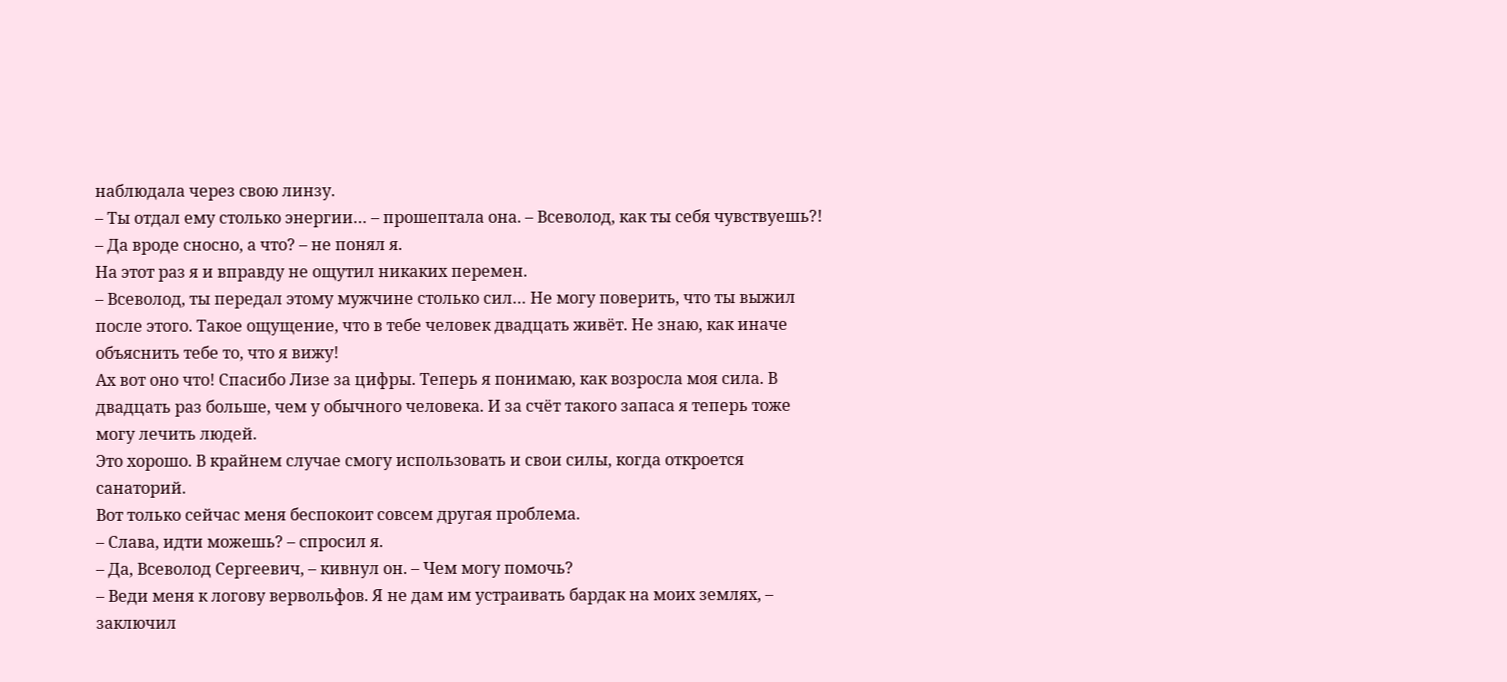наблюдала через свою линзу.
– Ты отдал ему столько энергии… – прошептала она. – Всеволод, как ты себя чувствуешь?!
– Да вроде сносно, а что? – не понял я.
На этот раз я и вправду не ощутил никаких перемен.
– Всеволод, ты передал этому мужчине столько сил… Не могу поверить, что ты выжил после этого. Такое ощущение, что в тебе человек двадцать живёт. Не знаю, как иначе объяснить тебе то, что я вижу!
Ах вот оно что! Спасибо Лизе за цифры. Теперь я понимаю, как возросла моя сила. В двадцать раз больше, чем у обычного человека. И за счёт такого запаса я теперь тоже могу лечить людей.
Это хорошо. В крайнем случае смогу использовать и свои силы, когда откроется санаторий.
Вот только сейчас меня беспокоит совсем другая проблема.
– Слава, идти можешь? – спросил я.
– Да, Всеволод Сергеевич, – кивнул он. – Чем могу помочь?
– Веди меня к логову вервольфов. Я не дам им устраивать бардак на моих землях, – заключил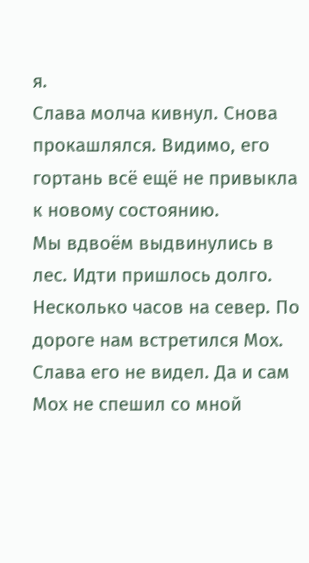я.
Слава молча кивнул. Снова прокашлялся. Видимо, его гортань всё ещё не привыкла к новому состоянию.
Мы вдвоём выдвинулись в лес. Идти пришлось долго. Несколько часов на север. По дороге нам встретился Мох. Слава его не видел. Да и сам Мох не спешил со мной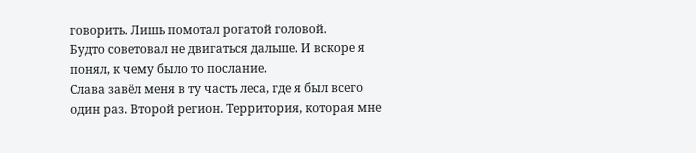говорить. Лишь помотал рогатой головой.
Будто советовал не двигаться дальше. И вскоре я понял, к чему было то послание.
Слава завёл меня в ту часть леса, где я был всего один раз. Второй регион. Территория, которая мне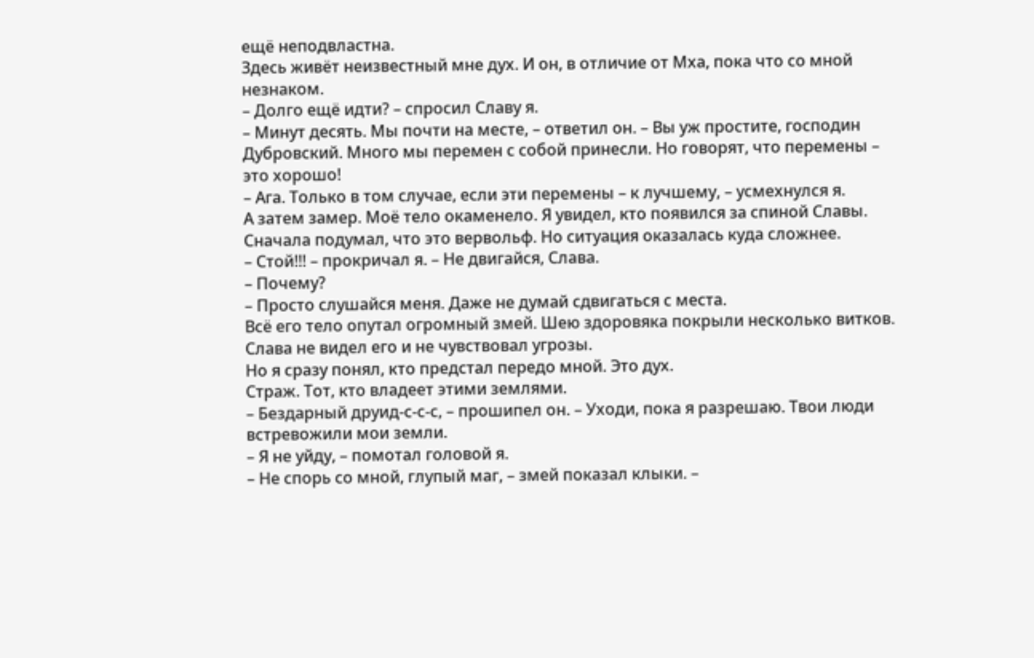ещё неподвластна.
Здесь живёт неизвестный мне дух. И он, в отличие от Мха, пока что со мной незнаком.
– Долго ещё идти? – спросил Славу я.
– Минут десять. Мы почти на месте, – ответил он. – Вы уж простите, господин Дубровский. Много мы перемен с собой принесли. Но говорят, что перемены – это хорошо!
– Ага. Только в том случае, если эти перемены – к лучшему, – усмехнулся я.
А затем замер. Моё тело окаменело. Я увидел, кто появился за спиной Славы. Сначала подумал, что это вервольф. Но ситуация оказалась куда сложнее.
– Стой!!! – прокричал я. – Не двигайся, Слава.
– Почему?
– Просто слушайся меня. Даже не думай сдвигаться с места.
Всё его тело опутал огромный змей. Шею здоровяка покрыли несколько витков. Слава не видел его и не чувствовал угрозы.
Но я сразу понял, кто предстал передо мной. Это дух.
Страж. Тот, кто владеет этими землями.
– Бездарный друид-с-с-с, – прошипел он. – Уходи, пока я разрешаю. Твои люди встревожили мои земли.
– Я не уйду, – помотал головой я.
– Не спорь со мной, глупый маг, – змей показал клыки. –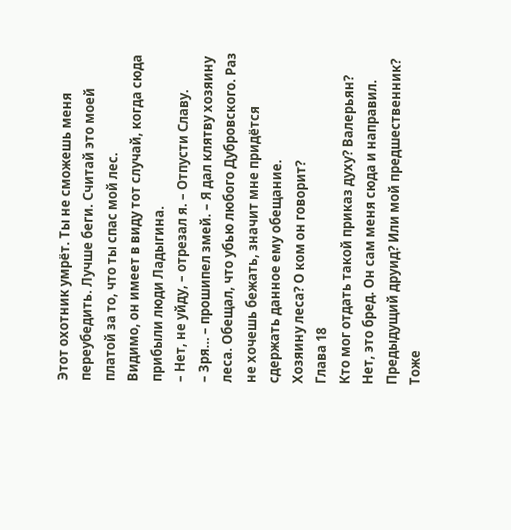Этот охотник умрёт. Ты не сможешь меня переубедить. Лучше беги. Считай это моей платой за то, что ты спас мой лес.
Видимо, он имеет в виду тот случай, когда сюда прибыли люди Ладыгина.
– Нет, не уйду, – отрезал я. – Отпусти Славу.
– Зря… – прошипел змей. – Я дал клятву хозяину леса. Обещал, что убью любого Дубровского. Раз не хочешь бежать, значит мне придётся сдержать данное ему обещание.
Хозяину леса? О ком он говорит?
Глава 18
Кто мог отдать такой приказ духу? Валерьян? Нет, это бред. Он сам меня сюда и направил. Предыдущий друид? Или мой предшественник? Тоже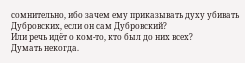сомнительно, ибо зачем ему приказывать духу убивать Дубровских, если он сам Дубровский?
Или речь идёт о ком-то, кто был до них всех?
Думать некогда.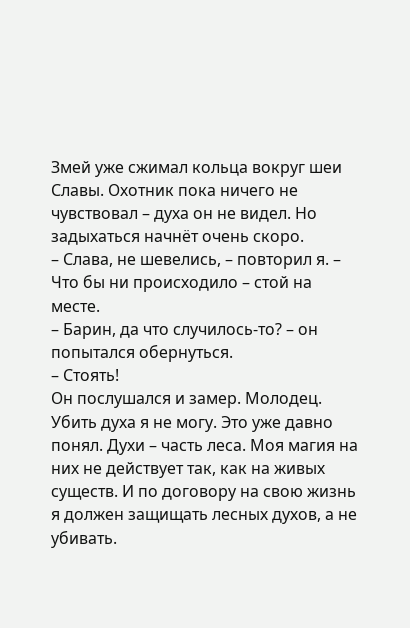Змей уже сжимал кольца вокруг шеи Славы. Охотник пока ничего не чувствовал – духа он не видел. Но задыхаться начнёт очень скоро.
– Слава, не шевелись, – повторил я. – Что бы ни происходило – стой на месте.
– Барин, да что случилось-то? – он попытался обернуться.
– Стоять!
Он послушался и замер. Молодец.
Убить духа я не могу. Это уже давно понял. Духи – часть леса. Моя магия на них не действует так, как на живых существ. И по договору на свою жизнь я должен защищать лесных духов, а не убивать.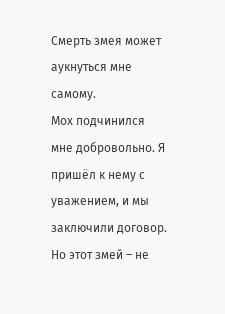Смерть змея может аукнуться мне самому.
Мох подчинился мне добровольно. Я пришёл к нему с уважением, и мы заключили договор. Но этот змей – не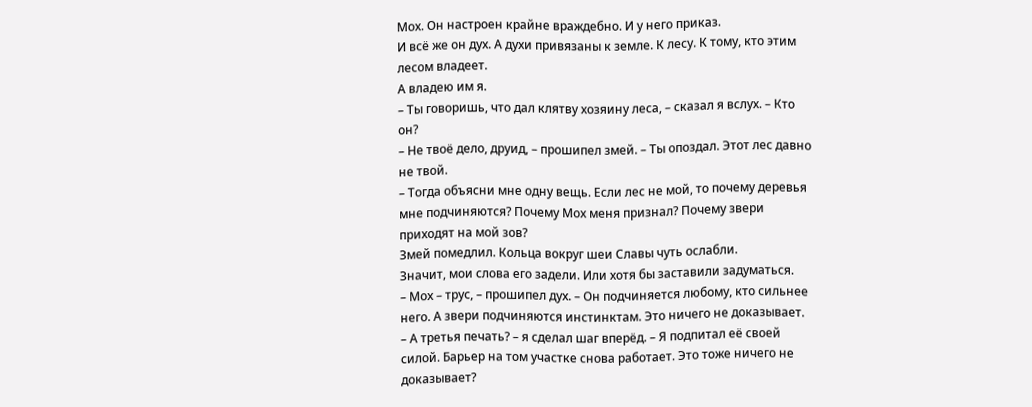Мох. Он настроен крайне враждебно. И у него приказ.
И всё же он дух. А духи привязаны к земле. К лесу. К тому, кто этим лесом владеет.
А владею им я.
– Ты говоришь, что дал клятву хозяину леса, – сказал я вслух. – Кто он?
– Не твоё дело, друид, – прошипел змей. – Ты опоздал. Этот лес давно не твой.
– Тогда объясни мне одну вещь. Если лес не мой, то почему деревья мне подчиняются? Почему Мох меня признал? Почему звери приходят на мой зов?
Змей помедлил. Кольца вокруг шеи Славы чуть ослабли.
Значит, мои слова его задели. Или хотя бы заставили задуматься.
– Мох – трус, – прошипел дух. – Он подчиняется любому, кто сильнее него. А звери подчиняются инстинктам. Это ничего не доказывает.
– А третья печать? – я сделал шаг вперёд. – Я подпитал её своей силой. Барьер на том участке снова работает. Это тоже ничего не доказывает?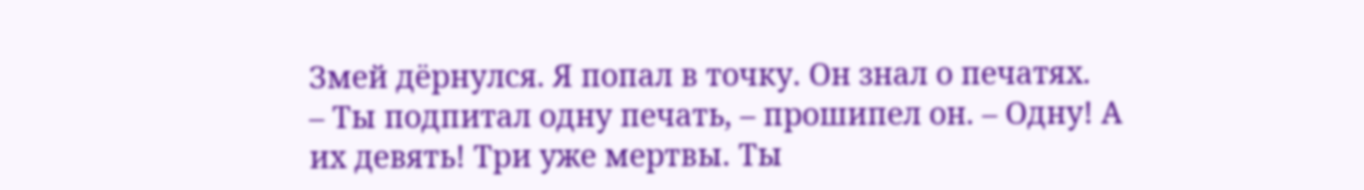Змей дёрнулся. Я попал в точку. Он знал о печатях.
– Ты подпитал одну печать, – прошипел он. – Одну! А их девять! Три уже мертвы. Ты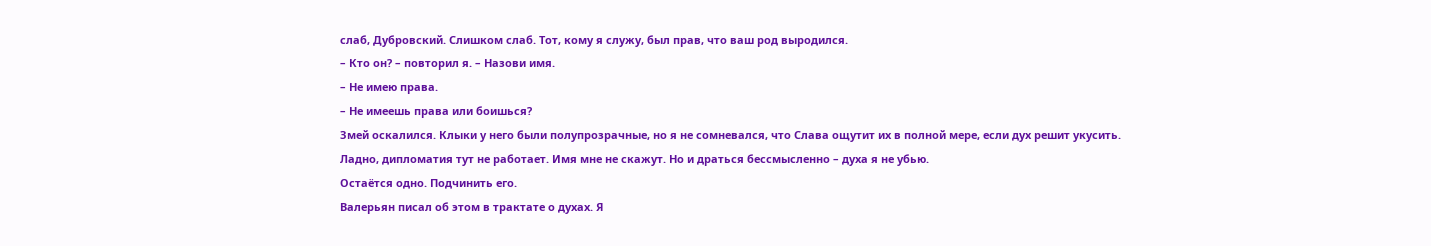слаб, Дубровский. Слишком слаб. Тот, кому я служу, был прав, что ваш род выродился.
– Кто он? – повторил я. – Назови имя.
– Не имею права.
– Не имеешь права или боишься?
Змей оскалился. Клыки у него были полупрозрачные, но я не сомневался, что Слава ощутит их в полной мере, если дух решит укусить.
Ладно, дипломатия тут не работает. Имя мне не скажут. Но и драться бессмысленно – духа я не убью.
Остаётся одно. Подчинить его.
Валерьян писал об этом в трактате о духах. Я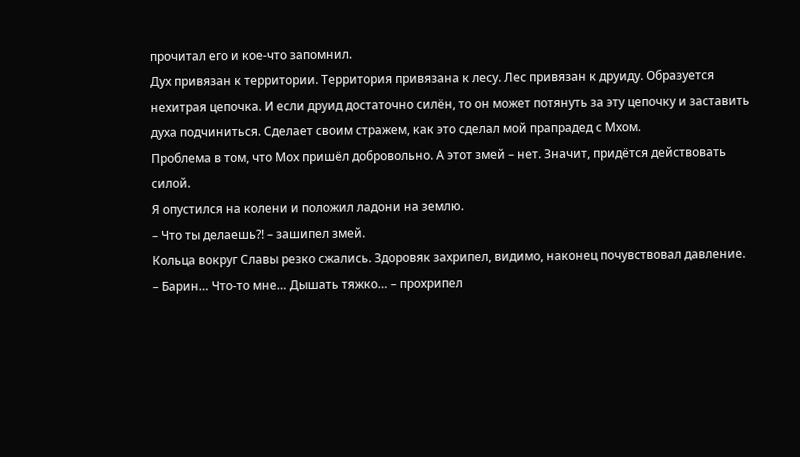прочитал его и кое-что запомнил.
Дух привязан к территории. Территория привязана к лесу. Лес привязан к друиду. Образуется нехитрая цепочка. И если друид достаточно силён, то он может потянуть за эту цепочку и заставить духа подчиниться. Сделает своим стражем, как это сделал мой прапрадед с Мхом.
Проблема в том, что Мох пришёл добровольно. А этот змей – нет. Значит, придётся действовать силой.
Я опустился на колени и положил ладони на землю.
– Что ты делаешь?! – зашипел змей.
Кольца вокруг Славы резко сжались. Здоровяк захрипел, видимо, наконец почувствовал давление.
– Барин… Что-то мне… Дышать тяжко… – прохрипел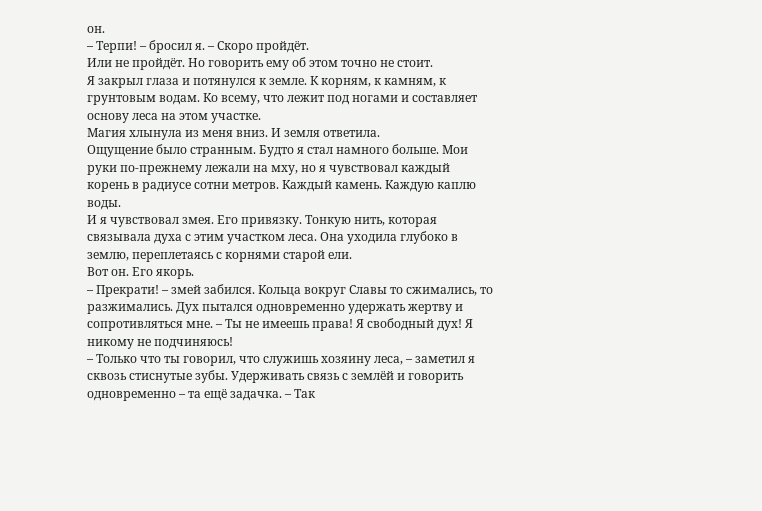он.
– Терпи! – бросил я. – Скоро пройдёт.
Или не пройдёт. Но говорить ему об этом точно не стоит.
Я закрыл глаза и потянулся к земле. К корням, к камням, к грунтовым водам. Ко всему, что лежит под ногами и составляет основу леса на этом участке.
Магия хлынула из меня вниз. И земля ответила.
Ощущение было странным. Будто я стал намного больше. Мои руки по-прежнему лежали на мху, но я чувствовал каждый корень в радиусе сотни метров. Каждый камень. Каждую каплю воды.
И я чувствовал змея. Его привязку. Тонкую нить, которая связывала духа с этим участком леса. Она уходила глубоко в землю, переплетаясь с корнями старой ели.
Вот он. Его якорь.
– Прекрати! – змей забился. Кольца вокруг Славы то сжимались, то разжимались. Дух пытался одновременно удержать жертву и сопротивляться мне. – Ты не имеешь права! Я свободный дух! Я никому не подчиняюсь!
– Только что ты говорил, что служишь хозяину леса, – заметил я сквозь стиснутые зубы. Удерживать связь с землёй и говорить одновременно – та ещё задачка. – Так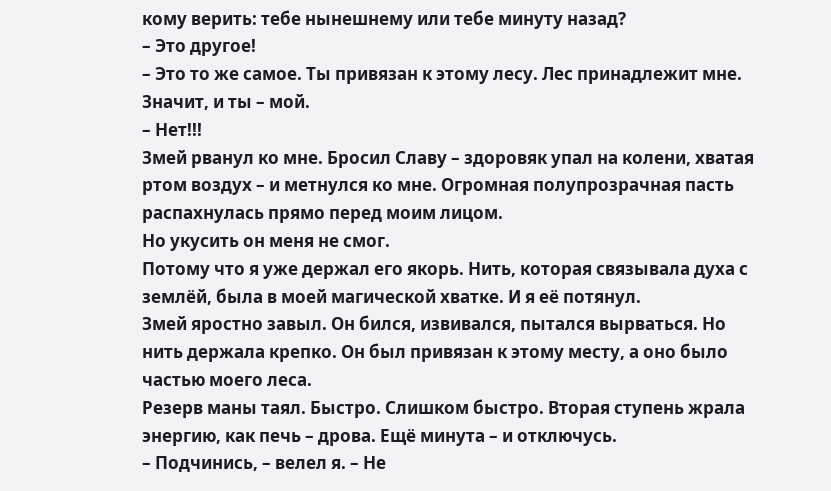кому верить: тебе нынешнему или тебе минуту назад?
– Это другое!
– Это то же самое. Ты привязан к этому лесу. Лес принадлежит мне. Значит, и ты – мой.
– Нет!!!
Змей рванул ко мне. Бросил Славу – здоровяк упал на колени, хватая ртом воздух – и метнулся ко мне. Огромная полупрозрачная пасть распахнулась прямо перед моим лицом.
Но укусить он меня не смог.
Потому что я уже держал его якорь. Нить, которая связывала духа с землёй, была в моей магической хватке. И я её потянул.
Змей яростно завыл. Он бился, извивался, пытался вырваться. Но нить держала крепко. Он был привязан к этому месту, а оно было частью моего леса.
Резерв маны таял. Быстро. Слишком быстро. Вторая ступень жрала энергию, как печь – дрова. Ещё минута – и отключусь.
– Подчинись, – велел я. – Не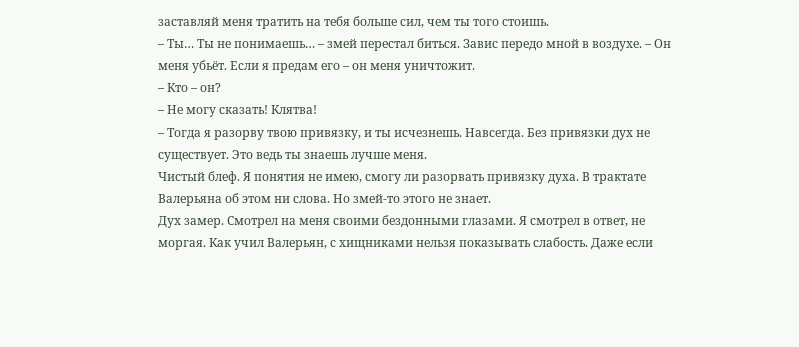заставляй меня тратить на тебя больше сил, чем ты того стоишь.
– Ты… Ты не понимаешь… – змей перестал биться. Завис передо мной в воздухе. – Он меня убьёт. Если я предам его – он меня уничтожит.
– Кто – он?
– Не могу сказать! Клятва!
– Тогда я разорву твою привязку, и ты исчезнешь. Навсегда. Без привязки дух не существует. Это ведь ты знаешь лучше меня.
Чистый блеф. Я понятия не имею, смогу ли разорвать привязку духа. В трактате Валерьяна об этом ни слова. Но змей-то этого не знает.
Дух замер. Смотрел на меня своими бездонными глазами. Я смотрел в ответ, не моргая. Как учил Валерьян, с хищниками нельзя показывать слабость. Даже если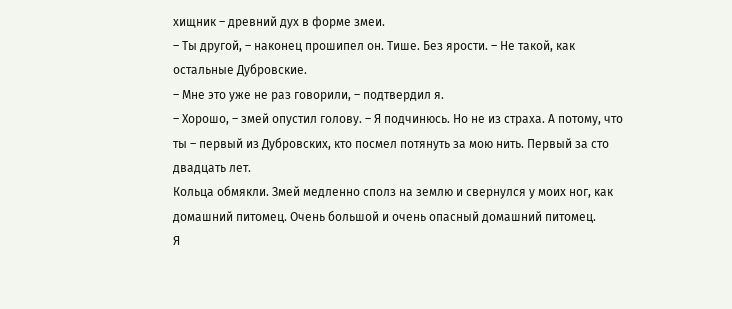хищник – древний дух в форме змеи.
– Ты другой, – наконец прошипел он. Тише. Без ярости. – Не такой, как остальные Дубровские.
– Мне это уже не раз говорили, – подтвердил я.
– Хорошо, – змей опустил голову. – Я подчинюсь. Но не из страха. А потому, что ты – первый из Дубровских, кто посмел потянуть за мою нить. Первый за сто двадцать лет.
Кольца обмякли. Змей медленно сполз на землю и свернулся у моих ног, как домашний питомец. Очень большой и очень опасный домашний питомец.
Я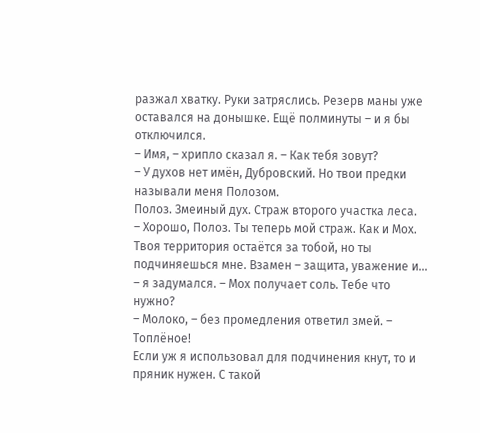разжал хватку. Руки затряслись. Резерв маны уже оставался на донышке. Ещё полминуты – и я бы отключился.
– Имя, – хрипло сказал я. – Как тебя зовут?
– У духов нет имён, Дубровский. Но твои предки называли меня Полозом.
Полоз. Змеиный дух. Страж второго участка леса.
– Хорошо, Полоз. Ты теперь мой страж. Как и Мох. Твоя территория остаётся за тобой, но ты подчиняешься мне. Взамен – защита, уважение и… – я задумался. – Мох получает соль. Тебе что нужно?
– Молоко, – без промедления ответил змей. – Топлёное!
Если уж я использовал для подчинения кнут, то и пряник нужен. С такой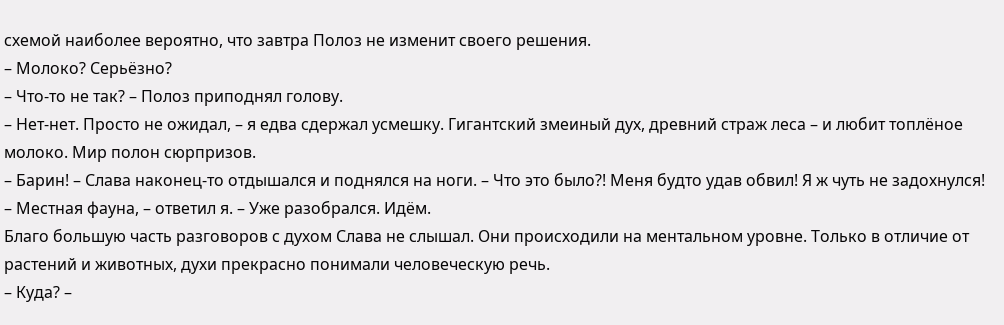схемой наиболее вероятно, что завтра Полоз не изменит своего решения.
– Молоко? Серьёзно?
– Что-то не так? – Полоз приподнял голову.
– Нет-нет. Просто не ожидал, – я едва сдержал усмешку. Гигантский змеиный дух, древний страж леса – и любит топлёное молоко. Мир полон сюрпризов.
– Барин! – Слава наконец-то отдышался и поднялся на ноги. – Что это было?! Меня будто удав обвил! Я ж чуть не задохнулся!
– Местная фауна, – ответил я. – Уже разобрался. Идём.
Благо большую часть разговоров с духом Слава не слышал. Они происходили на ментальном уровне. Только в отличие от растений и животных, духи прекрасно понимали человеческую речь.
– Куда? –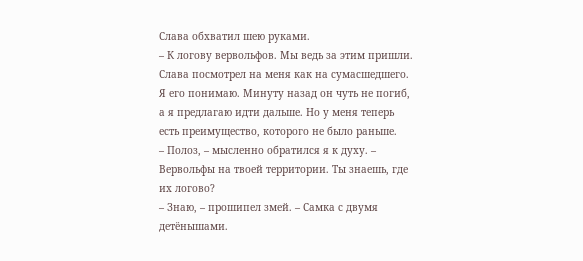Слава обхватил шею руками.
– К логову вервольфов. Мы ведь за этим пришли.
Слава посмотрел на меня как на сумасшедшего. Я его понимаю. Минуту назад он чуть не погиб, а я предлагаю идти дальше. Но у меня теперь есть преимущество, которого не было раньше.
– Полоз, – мысленно обратился я к духу. – Вервольфы на твоей территории. Ты знаешь, где их логово?
– Знаю, – прошипел змей. – Самка с двумя детёнышами.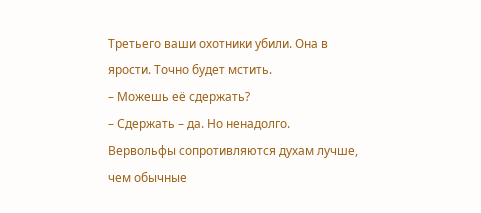Третьего ваши охотники убили. Она в ярости. Точно будет мстить.
– Можешь её сдержать?
– Сдержать – да. Но ненадолго. Вервольфы сопротивляются духам лучше, чем обычные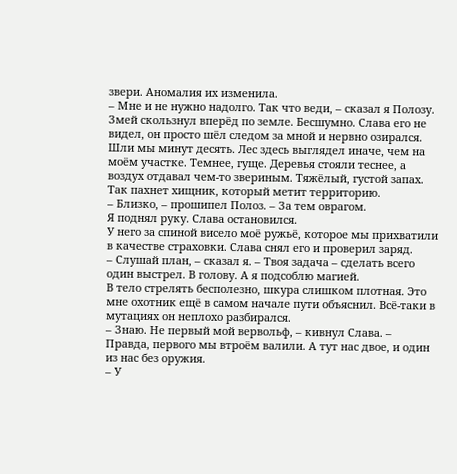звери. Аномалия их изменила.
– Мне и не нужно надолго. Так что веди, – сказал я Полозу.
Змей скользнул вперёд по земле. Бесшумно. Слава его не видел, он просто шёл следом за мной и нервно озирался.
Шли мы минут десять. Лес здесь выглядел иначе, чем на моём участке. Темнее, гуще. Деревья стояли теснее, а воздух отдавал чем-то звериным. Тяжёлый, густой запах. Так пахнет хищник, который метит территорию.
– Близко, – прошипел Полоз. – За тем оврагом.
Я поднял руку. Слава остановился.
У него за спиной висело моё ружьё, которое мы прихватили в качестве страховки. Слава снял его и проверил заряд.
– Слушай план, – сказал я. – Твоя задача – сделать всего один выстрел. В голову. А я подсоблю магией.
В тело стрелять бесполезно, шкура слишком плотная. Это мне охотник ещё в самом начале пути объяснил. Всё-таки в мутациях он неплохо разбирался.
– Знаю. Не первый мой вервольф, – кивнул Слава. – Правда, первого мы втроём валили. А тут нас двое, и один из нас без оружия.
– У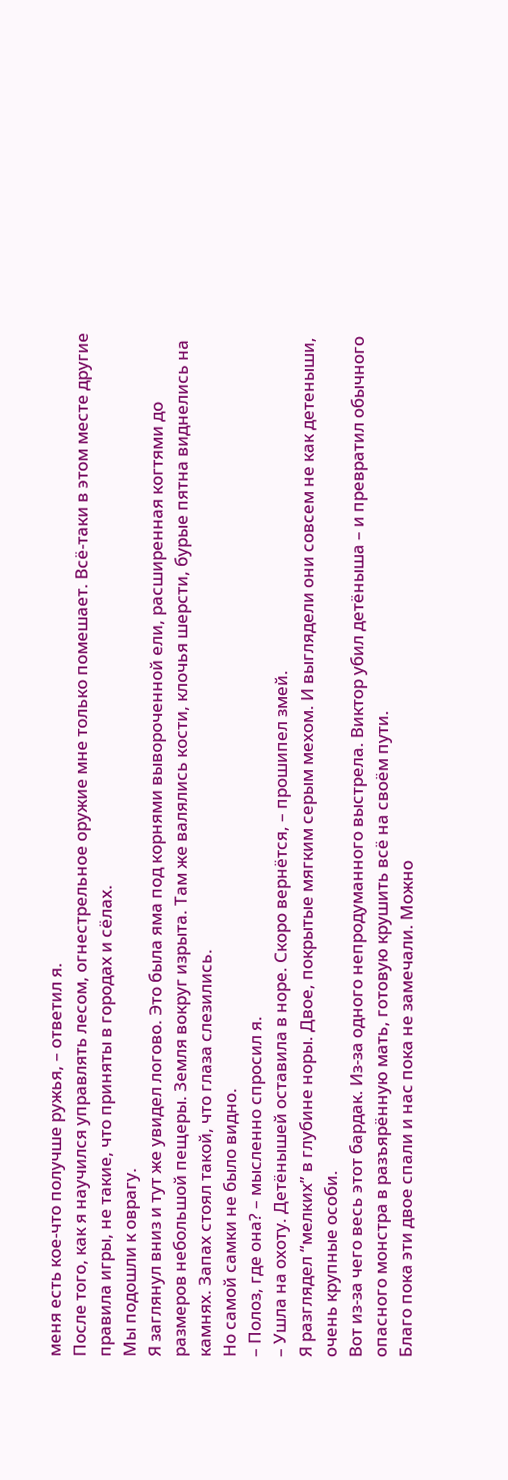меня есть кое-что получше ружья, – ответил я.
После того, как я научился управлять лесом, огнестрельное оружие мне только помешает. Всё-таки в этом месте другие правила игры, не такие, что приняты в городах и сёлах.
Мы подошли к оврагу.
Я заглянул вниз и тут же увидел логово. Это была яма под корнями вывороченной ели, расширенная когтями до размеров небольшой пещеры. Земля вокруг изрыта. Там же валялись кости, клочья шерсти, бурые пятна виднелись на камнях. Запах стоял такой, что глаза слезились.
Но самой самки не было видно.
– Полоз, где она? – мысленно спросил я.
– Ушла на охоту. Детёнышей оставила в норе. Скоро вернётся, – прошипел змей.
Я разглядел “мелких” в глубине норы. Двое, покрытые мягким серым мехом. И выглядели они совсем не как детеныши, очень крупные особи.
Вот из-за чего весь этот бардак. Из-за одного непродуманного выстрела. Виктор убил детёныша – и превратил обычного опасного монстра в разъярённую мать, готовую крушить всё на своём пути.
Благо пока эти двое спали и нас пока не замечали. Можно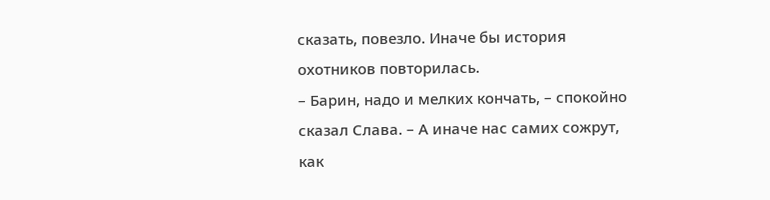сказать, повезло. Иначе бы история охотников повторилась.
– Барин, надо и мелких кончать, – спокойно сказал Слава. – А иначе нас самих сожрут, как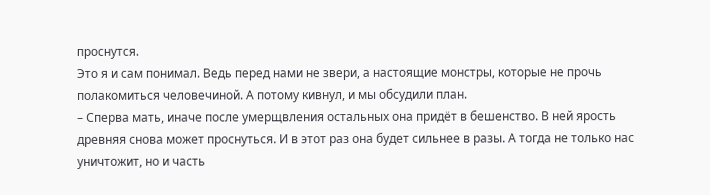проснутся.
Это я и сам понимал. Ведь перед нами не звери, а настоящие монстры, которые не прочь полакомиться человечиной. А потому кивнул, и мы обсудили план.
– Сперва мать, иначе после умерщвления остальных она придёт в бешенство. В ней ярость древняя снова может проснуться. И в этот раз она будет сильнее в разы. А тогда не только нас уничтожит, но и часть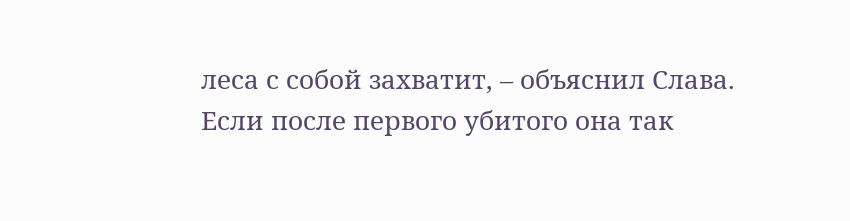леса с собой захватит, – объяснил Слава.
Если после первого убитого она так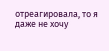отреагировала, то я даже не хочу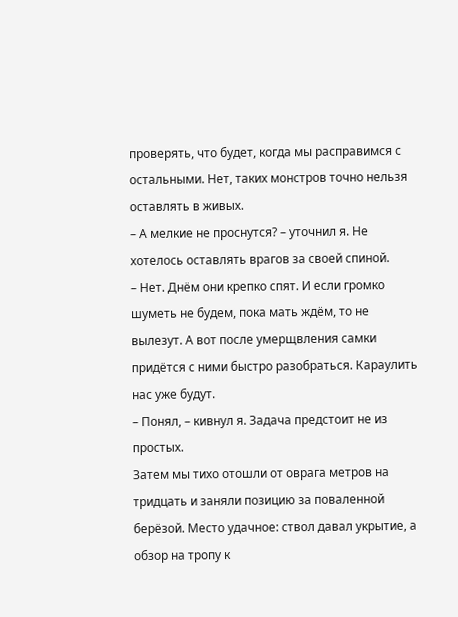проверять, что будет, когда мы расправимся с остальными. Нет, таких монстров точно нельзя оставлять в живых.
– А мелкие не проснутся? – уточнил я. Не хотелось оставлять врагов за своей спиной.
– Нет. Днём они крепко спят. И если громко шуметь не будем, пока мать ждём, то не вылезут. А вот после умерщвления самки придётся с ними быстро разобраться. Караулить нас уже будут.
– Понял, – кивнул я. Задача предстоит не из простых.
Затем мы тихо отошли от оврага метров на тридцать и заняли позицию за поваленной берёзой. Место удачное: ствол давал укрытие, а обзор на тропу к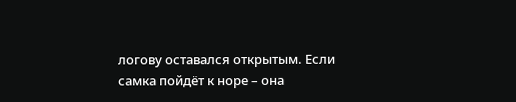логову оставался открытым. Если самка пойдёт к норе – она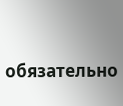обязательно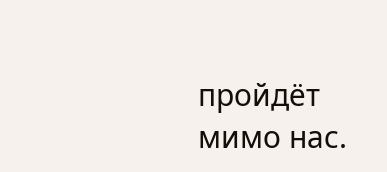пройдёт мимо нас.